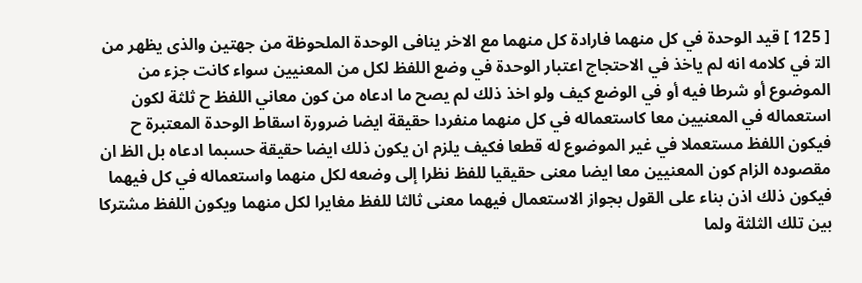[ 125 ] قيد الوحدة في كل منهما فارادة كل منهما مع الاخر ينافى الوحدة الملحوظة من جهتين والذى يظهر من الت‍ في كلامه انه لم ياخذ في الاحتجاج اعتبار الوحدة في وضع اللفظ لكل من المعنيين سواء كانت جزء من الموضوع أو شرطا فيه أو في الوضع كيف ولو اخذ ذلك لم يصح ما ادعاه من كون معاني اللفظ ح ثلثة لكون استعماله في المعنيين معا كاستعماله في كل منهما منفردا حقيقة ايضا ضرورة اسقاط الوحدة المعتبرة ح فيكون اللفظ مستعملا في غير الموضوع له قطعا فكيف يلزم ان يكون ذلك ايضا حقيقة حسبما ادعاه بل الظ ان مقصوده الزام كون المعنيين معا ايضا معنى حقيقيا للفظ نظرا إلى وضعه لكل منهما واستعماله في كل فيهما فيكون ذلك اذن بناء على القول بجواز الاستعمال فيهما معنى ثالثا للفظ مغايرا لكل منهما ويكون اللفظ مشتركا بين تلك الثلثة ولما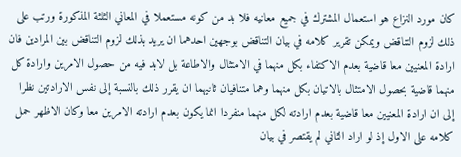كان مورد النزاع هو استعمال المشترك في جميع معانيه فلا بد من كونه مستعملا في المعاني الثلثة المذكورة ورتب على ذلك لزوم التناقض ويمكن تقرير كلامه في بيان التناقض بوجهين احدهما ان يريد بذلك لزوم التناقض بين المرادين فان ارادة المعنيين معا قاضية بعدم الاكتفاء بكل منهما في الامتثال والاطاعة بل لابد فيه من حصول الامرين وارادة كل منهما قاضية بحصول الامتثال بالاتيان بكل منهما وهما متنافيان ثانيهما ان يقرر ذلك بالنسبة إلى نفس الارادتين نظرا إلى ان ارادة المعنيين معا قاضية بعدم ارادته لكل منهما منفردا انما يكون بعدم ارادته الامرين معا وكان الاظهر حمل كلامه على الاول إذ لو اراد الثاني لم يقتصر في بيان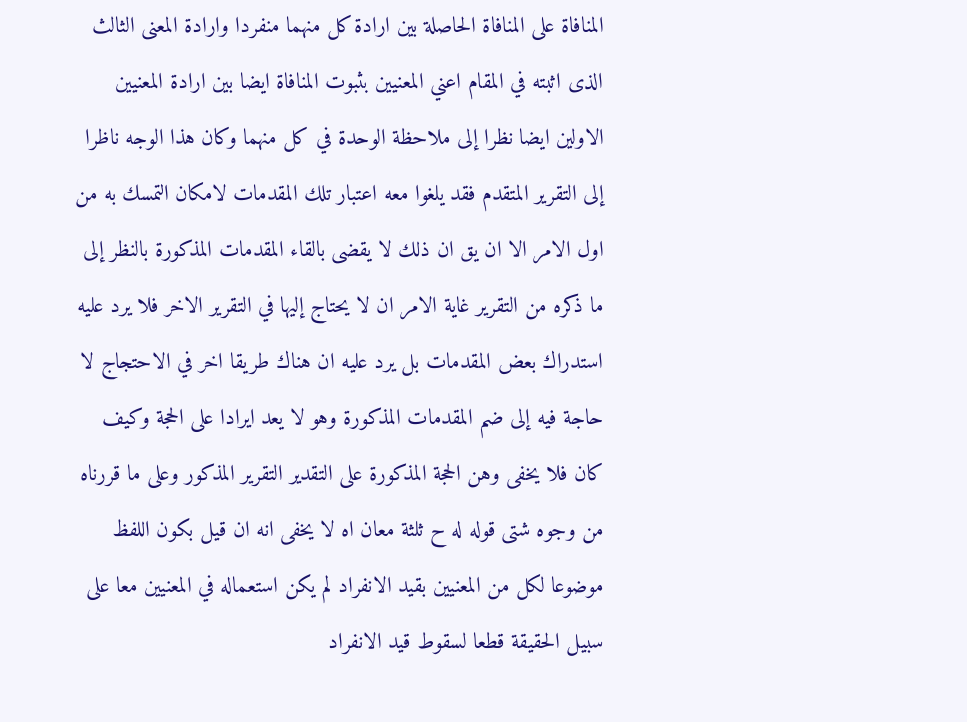المنافاة على المنافاة الحاصلة بين ارادة كل منهما منفردا وارادة المعنى الثالث الذى اثبته في المقام اعني المعنيين بثبوت المنافاة ايضا بين ارادة المعنيين الاولين ايضا نظرا إلى ملاحظة الوحدة في كل منهما وكان هذا الوجه ناظرا إلى التقرير المتقدم فقد يلغوا معه اعتبار تلك المقدمات لامكان التمسك به من اول الامر الا ان يق ان ذلك لا يقضى بالقاء المقدمات المذكورة بالنظر إلى ما ذكره من التقرير غاية الامر ان لا يحتاج إليها في التقرير الاخر فلا يرد عليه استدراك بعض المقدمات بل يرد عليه ان هناك طريقا اخر في الاحتجاج لا حاجة فيه إلى ضم المقدمات المذكورة وهو لا يعد ايرادا على الحجة وكيف كان فلا يخفى وهن الحجة المذكورة على التقدير التقرير المذكور وعلى ما قررناه من وجوه شتى قوله له ح ثلثة معان اه لا يخفى انه ان قيل بكون اللفظ موضوعا لكل من المعنيين بقيد الانفراد لم يكن استعماله في المعنيين معا على سبيل الحقيقة قطعا لسقوط قيد الانفراد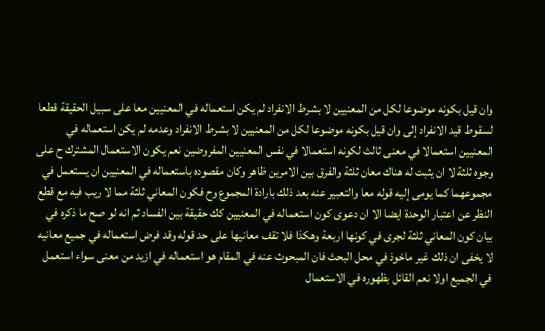وان قيل بكونه موضوعا لكل من المعنيين لا بشرط الانفراد لم يكن استعماله في المعنيين معا على سبيل الحقيقة قطعا لسقوط قيد الانفراد إلى وان قيل بكونه موضوعا لكل من المعنيين لا بشرط الانفراد وعدمه لم يكن استعماله في المعنيين استعمالا في معنى ثالث لكونه استعمالا في نفس المعنيين المفروضين نعم يكون الاستعمال المشترك ح على وجوه ثلثة لا ان يثبت له هناك معان ثلثة والفرق بين الامرين ظاهر وكان مقصوده باستعماله في المعنيين ان يستعمل في مجموعهما كما يومى إليه قوله معا والتعبير عنه بعد ذلك بارادة المجموع وح فكون المعاني ثلثة مما لا ريب فيه مع قطع النظر عن اعتبار الوحدة ايضا الا ان دعوى كون استعماله في المعنيين كك حقيقة بين الفساد ثم انه لو صح ما ذكره في بيان كون المعاني ثلثة لجرى في كونها اربعة وهكذا فلا تقف معانيها على حد قوله وقد فرض استعماله في جميع معانيه لا يخفى ان ذلك غير ماخوذ في محل البحث فان المبحوث عنه في المقام هو استعماله في ازيد من معنى سواء استعمل في الجميع اولا نعم القائل بظهوره في الاستعمال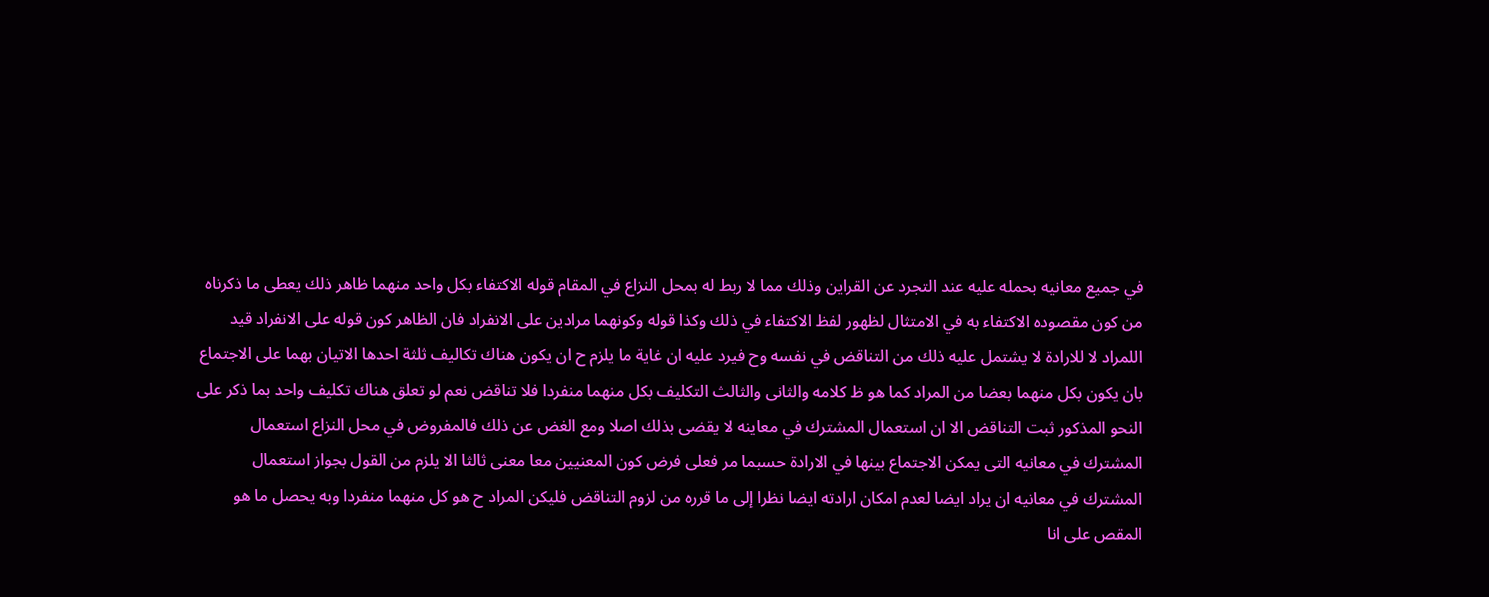في جميع معانيه بحمله عليه عند التجرد عن القراين وذلك مما لا ربط له بمحل النزاع في المقام قوله الاكتفاء بكل واحد منهما ظاهر ذلك يعطى ما ذكرناه من كون مقصوده الاكتفاء به في الامتثال لظهور لفظ الاكتفاء في ذلك وكذا قوله وكونهما مرادين على الانفراد فان الظاهر كون قوله على الانفراد قيد اللمراد لا للارادة لا يشتمل عليه ذلك من التناقض في نفسه وح فيرد عليه ان غاية ما يلزم ح ان يكون هناك تكاليف ثلثة احدها الاتيان بهما على الاجتماع بان يكون بكل منهما بعضا من المراد كما هو ظ كلامه والثانى والثالث التكليف بكل منهما منفردا فلا تناقض نعم لو تعلق هناك تكليف واحد بما ذكر على النحو المذكور ثبت التناقض الا ان استعمال المشترك في معاينه لا يقضى بذلك اصلا ومع الغض عن ذلك فالمفروض في محل النزاع استعمال المشترك في معانيه التى يمكن الاجتماع بينها في الارادة حسبما مر فعلى فرض كون المعنيين معا معنى ثالثا الا يلزم من القول بجواز استعمال المشترك في معانيه ان يراد ايضا لعدم امكان ارادته ايضا نظرا إلى ما قرره من لزوم التناقض فليكن المراد ح هو كل منهما منفردا وبه يحصل ما هو المقص على انا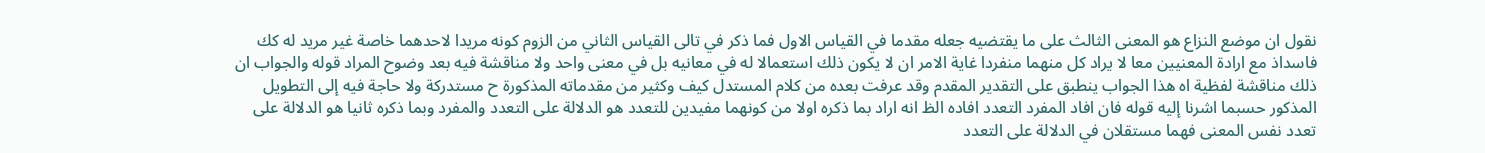نقول ان موضع النزاع هو المعنى الثالث على ما يقتضيه جعله مقدما في القياس الاول فما ذكر في تالى القياس الثاني من الزوم كونه مريدا لاحدهما خاصة غير مريد له كك فاسداذ مع ارادة المعنيين معا لا يراد كل منهما منفردا غاية الامر ان لا يكون ذلك استعمالا له في معانيه بل في معنى واحد ولا مناقشة فيه بعد وضوح المراد قوله والجواب ان ذلك مناقشة لفظية اه هذا الجواب ينطبق على التقدير المقدم وقد عرفت بعده من كلام المستدل كيف وكثير من مقدماته المذكورة ح مستدركة ولا حاجة فيه إلى التطويل المذكور حسبما اشرنا إليه قوله فان افاد المفرد التعدد افاده الظ انه اراد بما ذكره اولا من كونهما مفيدين للتعدد هو الدلالة على التعدد والمفرد وبما ذكره ثانيا هو الدلالة على تعدد نفس المعنى فهما مستقلان في الدلالة على التعدد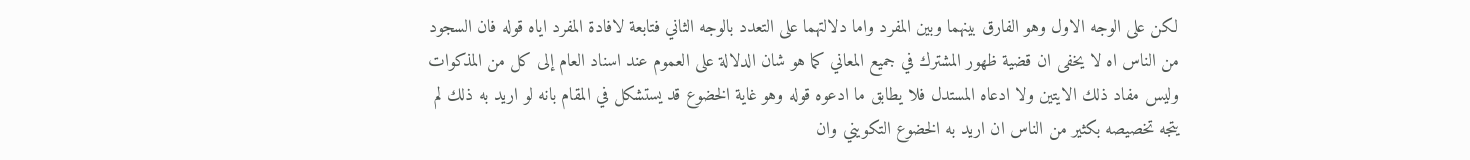لكن على الوجه الاول وهو الفارق بينهما وبين المفرد واما دلالتهما على التعدد بالوجه الثاني فتابعة لافادة المفرد اياه قوله فان السجود من الناس اه لا يخفى ان قضية ظهور المشترك في جميع المعاني كما هو شان الدلالة على العموم عند اسناد العام إلى كل من المذكوات وليس مفاد ذلك الايتين ولا ادعاه المستدل فلا يطابق ما ادعوه قوله وهو غاية الخضوع قد يستشكل في المقام بانه لو اريد به ذلك لم يتجه تخصيصه بكثير من الناس ان اريد به الخضوع التكويني وان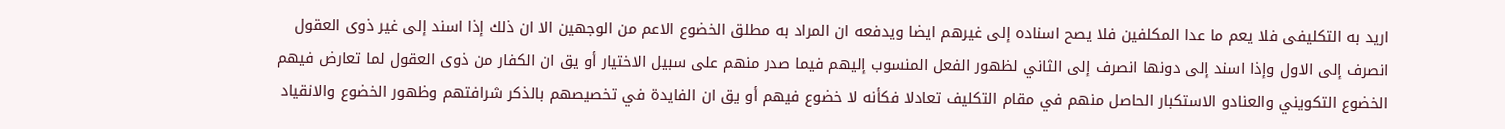اريد به التكليفى فلا يعم ما عدا المكلفين فلا يصح اسناده إلى غيرهم ايضا ويدفعه ان المراد به مطلق الخضوع الاعم من الوجهين الا ان ذلك إذا اسند إلى غير ذوى العقول انصرف إلى الاول وإذا اسند إلى دونها انصرف إلى الثاني لظهور الفعل المنسوب إليهم فيما صدر منهم على سبيل الاختيار أو يق ان الكفار من ذوى العقول لما تعارض فيهم الخضوع التكويني والعنادو الاستكبار الحاصل منهم في مقام التكليف تعادلا فكأنه لا خضوع فيهم أو يق ان الفايدة في تخصيصهم بالذكر شرافتهم وظهور الخضوع والانقياد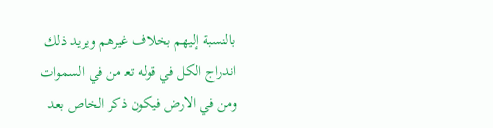بالنسبة إليهم بخلاف غيرهم ويريد ذلك اندراج الكل في قوله تع‍ من في السموات ومن في الارض فيكون ذكر الخاص بعد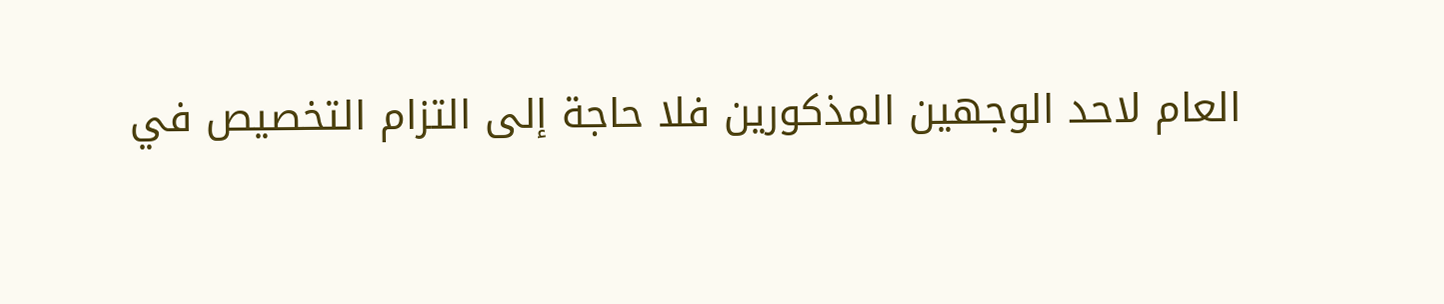العام لاحد الوجهين المذكورين فلا حاجة إلى التزام التخصيص في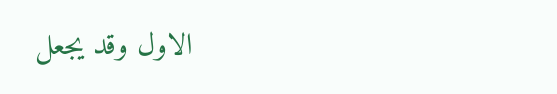الاول وقد يجعل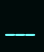___